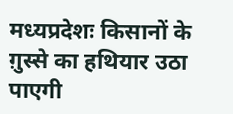मध्यप्रदेशः किसानों के ग़ुस्से का हथियार उठा पाएगी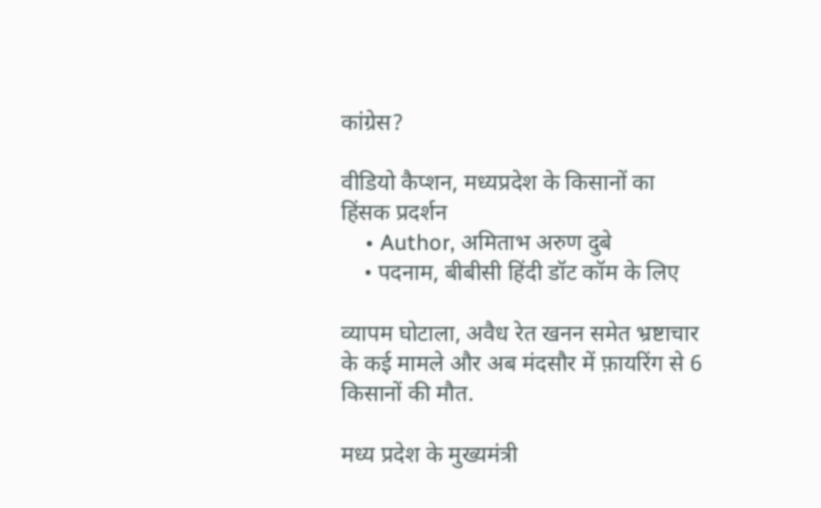कांग्रेस?

वीडियो कैप्शन, मध्यप्रदेश के किसानों का हिंसक प्रदर्शन
    • Author, अमिताभ अरुण दुबे
    • पदनाम, बीबीसी हिंदी डॉट कॉम के लिए

व्यापम घोटाला, अवैध रेत खनन समेत भ्रष्टाचार के कई मामले और अब मंदसौर में फ़ायरिंग से 6 किसानों की मौत.

मध्य प्रदेश के मुख्यमंत्री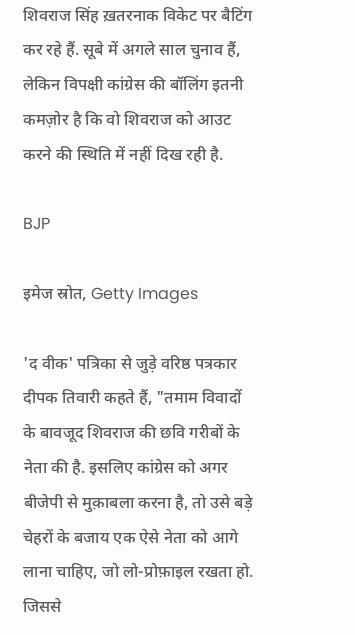शिवराज सिंह ख़तरनाक विकेट पर बैटिंग कर रहे हैं. सूबे में अगले साल चुनाव हैं, लेकिन विपक्षी कांग्रेस की बॉलिंग इतनी कमज़ोर है कि वो शिवराज को आउट करने की स्थिति में नहीं दिख रही है.

BJP

इमेज स्रोत, Getty Images

'द वीक' पत्रिका से जुड़े वरिष्ठ पत्रकार दीपक तिवारी कहते हैं, "तमाम विवादों के बावजूद शिवराज की छवि गरीबों के नेता की है. इसलिए कांग्रेस को अगर बीजेपी से मुक़ाबला करना है, तो उसे बड़े चेहरों के बजाय एक ऐसे नेता को आगे लाना चाहिए, जो लो-प्रोफ़ाइल रखता हो. जिससे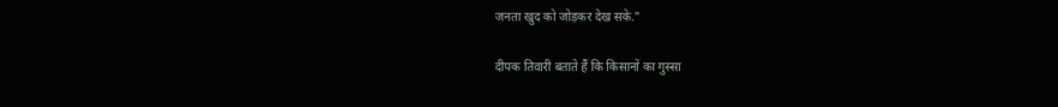जनता खुद को जोड़कर देख सके."

दीपक तिवारी बताते हैं कि किसानों का गुस्सा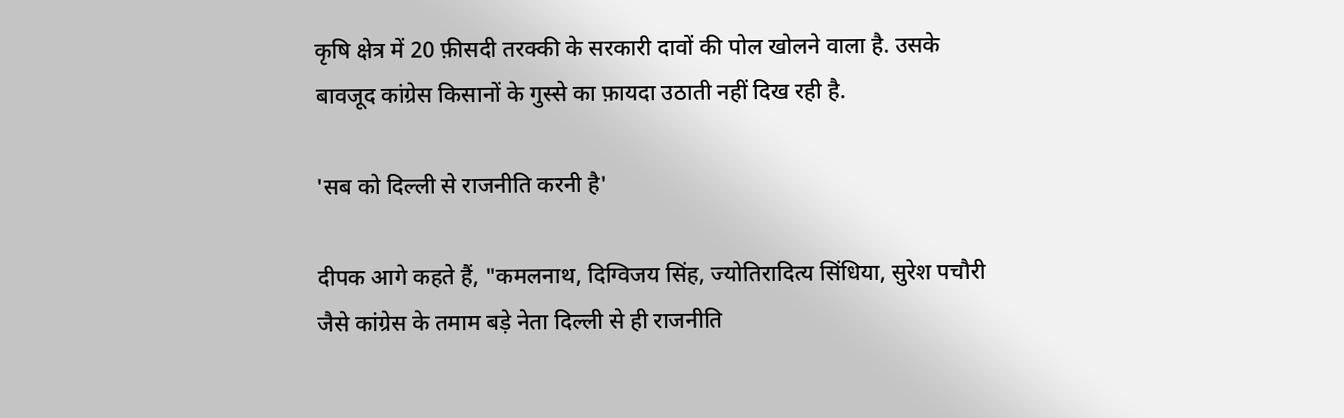कृषि क्षेत्र में 20 फ़ीसदी तरक्की के सरकारी दावों की पोल खोलने वाला है. उसके बावजूद कांग्रेस किसानों के गुस्से का फ़ायदा उठाती नहीं दिख रही है.

'सब को दिल्ली से राजनीति करनी है'

दीपक आगे कहते हैं, "कमलनाथ, दिग्विजय सिंह, ज्योतिरादित्य सिंधिया, सुरेश पचौरी जैसे कांग्रेस के तमाम बड़े नेता दिल्ली से ही राजनीति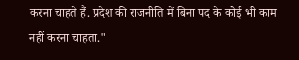करना चाहते हैं. प्रदेश की राजनीति में बिना पद के कोई भी काम नहीं करना चाहता."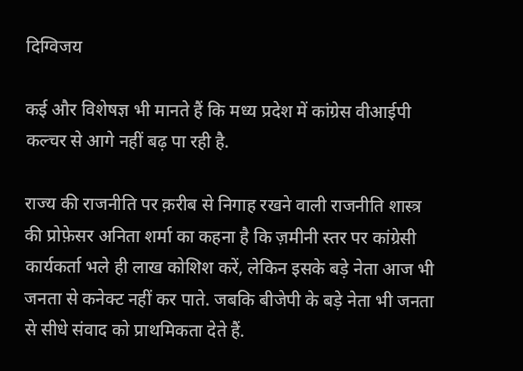दिग्विजय

कई और विशेषज्ञ भी मानते हैं कि मध्य प्रदेश में कांग्रेस वीआईपी कल्चर से आगे नहीं बढ़ पा रही है.

राज्य की राजनीति पर क़रीब से निगाह रखने वाली राजनीति शास्त्र की प्रोफ़ेसर अनिता शर्मा का कहना है कि ज़मीनी स्तर पर कांग्रेसी कार्यकर्ता भले ही लाख कोशिश करें, लेकिन इसके बड़े नेता आज भी जनता से कनेक्ट नहीं कर पाते. जबकि बीजेपी के बड़े नेता भी जनता से सीधे संवाद को प्राथमिकता देते हैं.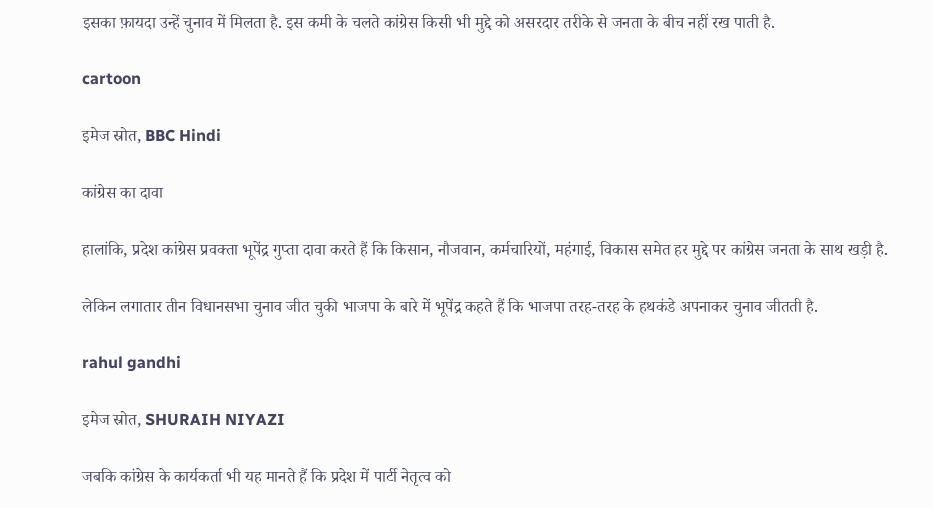इसका फ़ायदा उन्हें चुनाव में मिलता है. इस कमी के चलते कांग्रेस किसी भी मुद्दे को असरदार तरीके से जनता के बीच नहीं रख पाती है.

cartoon

इमेज स्रोत, BBC Hindi

कांग्रेस का दावा

हालांकि, प्रदेश कांग्रेस प्रवक्ता भूपेंद्र गुप्ता दावा करते हैं कि किसान, नौजवान, कर्मचारियों, महंगाई, विकास समेत हर मुद्दे पर कांग्रेस जनता के साथ खड़ी है.

लेकिन लगातार तीन विधानसभा चुनाव जीत चुकी भाजपा के बारे में भूपेंद्र कहते हैं कि भाजपा तरह-तरह के हथकंडे अपनाकर चुनाव जीतती है.

rahul gandhi

इमेज स्रोत, SHURAIH NIYAZI

जबकि कांग्रेस के कार्यकर्ता भी यह मानते हैं कि प्रदेश में पार्टी नेतृत्व को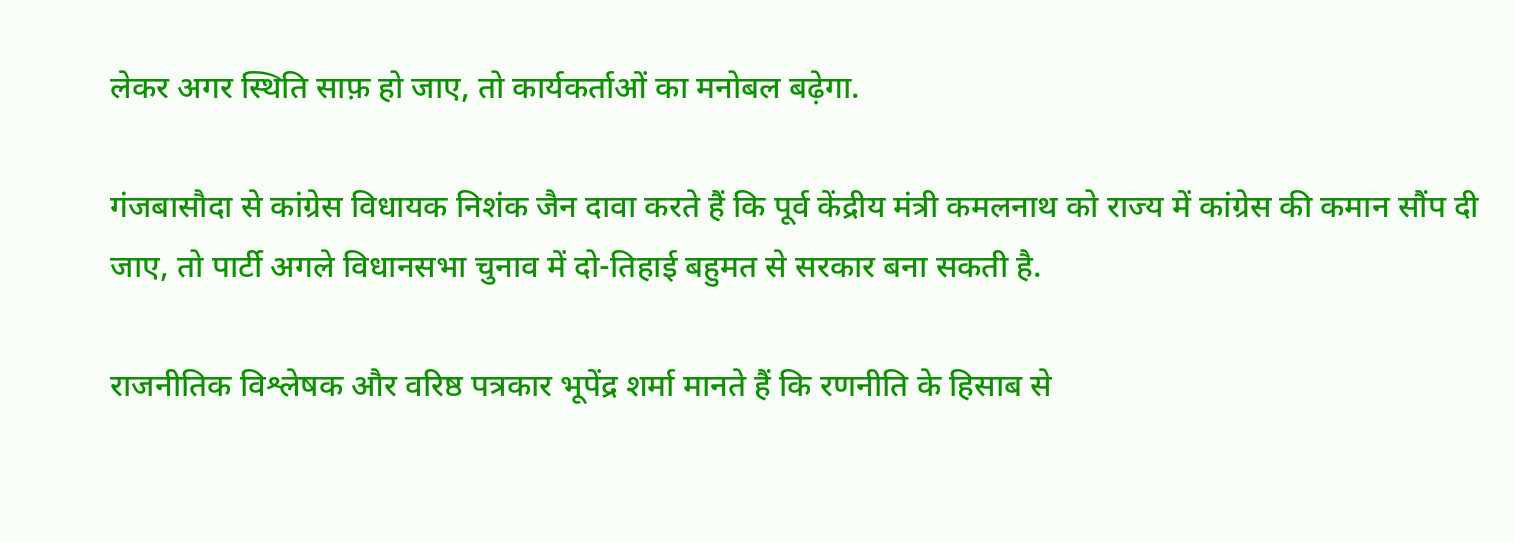लेकर अगर स्थिति साफ़ हो जाए, तो कार्यकर्ताओं का मनोबल बढ़ेगा.

गंजबासौदा से कांग्रेस विधायक निशंक जैन दावा करते हैं कि पूर्व केंद्रीय मंत्री कमलनाथ को राज्य में कांग्रेस की कमान सौंप दी जाए, तो पार्टी अगले विधानसभा चुनाव में दो-तिहाई बहुमत से सरकार बना सकती है.

राजनीतिक विश्लेषक और वरिष्ठ पत्रकार भूपेंद्र शर्मा मानते हैं कि रणनीति के हिसाब से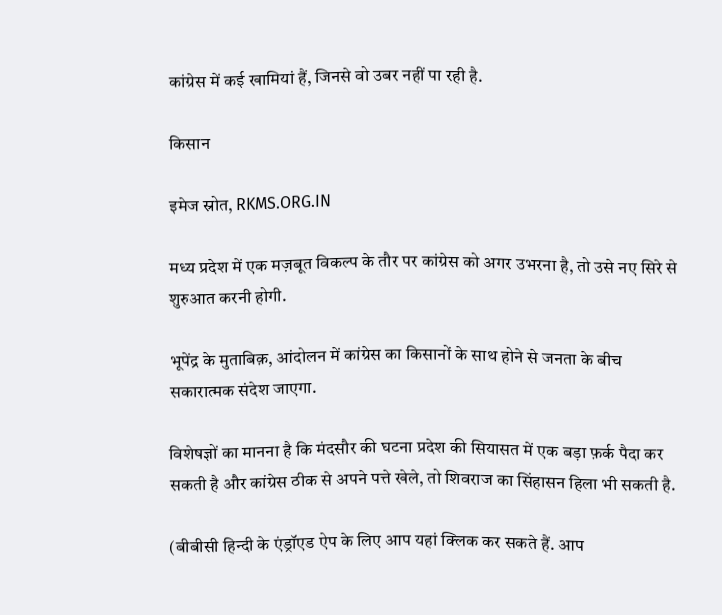कांग्रेस में कई खामियां हैं, जिनसे वो उबर नहीं पा रही है.

किसान

इमेज स्रोत, RKMS.ORG.IN

मध्य प्रदेश में एक मज़बूत विकल्प के तौर पर कांग्रेस को अगर उभरना है, तो उसे नए सिरे से शुरुआत करनी होगी.

भूपेंद्र के मुताबिक़, आंदोलन में कांग्रेस का किसानों के साथ होने से जनता के बीच सकारात्मक संदेश जाएगा.

विशेषज्ञों का मानना है कि मंदसौर की घटना प्रदेश की सियासत में एक बड़ा फ़र्क पैदा कर सकती है और कांग्रेस ठीक से अपने पत्ते खेले, तो शिवराज का सिंहासन हिला भी सकती है.

(बीबीसी हिन्दी के एंड्रॉएड ऐप के लिए आप यहां क्लिक कर सकते हैं. आप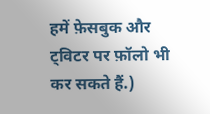हमें फ़ेसबुक और ट्विटर पर फ़ॉलो भी कर सकते हैं.)